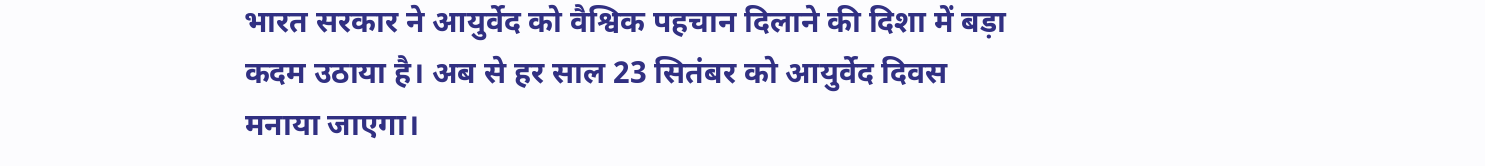भारत सरकार ने आयुर्वेद को वैश्विक पहचान दिलाने की दिशा में बड़ा कदम उठाया है। अब से हर साल 23 सितंबर को आयुर्वेद दिवस मनाया जाएगा।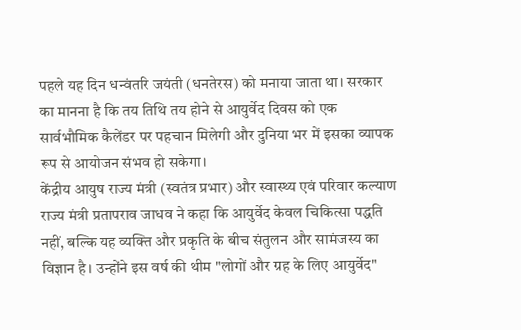पहले यह दिन धन्वंतरि जयंती (धनतेरस) को मनाया जाता था। सरकार का मानना है कि तय तिथि तय होने से आयुर्वेद दिवस को एक सार्वभौमिक कैलेंडर पर पहचान मिलेगी और दुनिया भर में इसका व्यापक रूप से आयोजन संभव हो सकेगा।
केंद्रीय आयुष राज्य मंत्री (स्वतंत्र प्रभार) और स्वास्थ्य एवं परिवार कल्याण राज्य मंत्री प्रतापराव जाधव ने कहा कि आयुर्वेद केवल चिकित्सा पद्धति नहीं, बल्कि यह व्यक्ति और प्रकृति के बीच संतुलन और सामंजस्य का विज्ञान है। उन्होंने इस वर्ष की थीम "लोगों और ग्रह के लिए आयुर्वेद"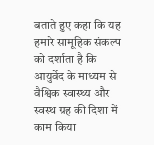बताते हुए कहा कि यह हमारे सामूहिक संकल्प को दर्शाता है कि आयुर्वेद के माध्यम से वैश्विक स्वास्थ्य और स्वस्थ ग्रह की दिशा में काम किया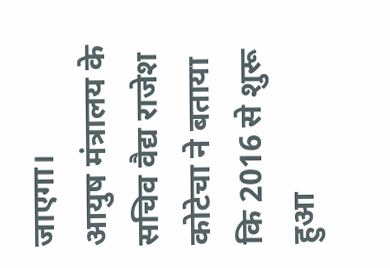जाएगा।
आयुष मंत्रालय के सचिव वैद्य राजेश कोटेचा ने बताया कि 2016 से शुरू हुआ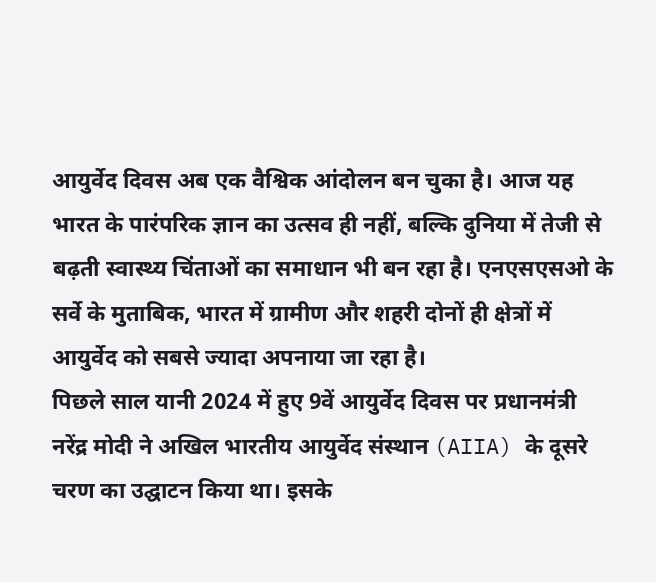आयुर्वेद दिवस अब एक वैश्विक आंदोलन बन चुका है। आज यह भारत के पारंपरिक ज्ञान का उत्सव ही नहीं, बल्कि दुनिया में तेजी से बढ़ती स्वास्थ्य चिंताओं का समाधान भी बन रहा है। एनएसएसओ के सर्वे के मुताबिक, भारत में ग्रामीण और शहरी दोनों ही क्षेत्रों में आयुर्वेद को सबसे ज्यादा अपनाया जा रहा है।
पिछले साल यानी 2024 में हुए 9वें आयुर्वेद दिवस पर प्रधानमंत्री नरेंद्र मोदी ने अखिल भारतीय आयुर्वेद संस्थान (AIIA) के दूसरे चरण का उद्घाटन किया था। इसके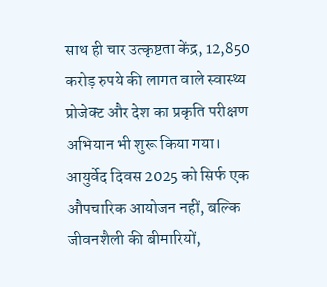साथ ही चार उत्कृष्टता केंद्र, 12,850 करोड़ रुपये की लागत वाले स्वास्थ्य प्रोजेक्ट और देश का प्रकृति परीक्षण अभियान भी शुरू किया गया।
आयुर्वेद दिवस 2025 को सिर्फ एक औपचारिक आयोजन नहीं, बल्कि जीवनशैली की बीमारियों,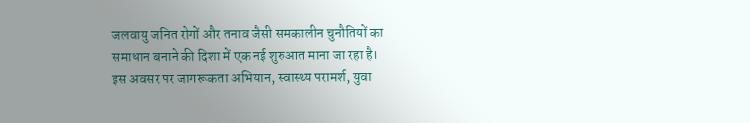जलवायु जनित रोगों और तनाव जैसी समकालीन चुनौतियों का समाधान बनाने की दिशा में एक नई शुरुआत माना जा रहा है।
इस अवसर पर जागरूकता अभियान, स्वास्थ्य परामर्श, युवा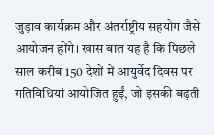जुड़ाव कार्यक्रम और अंतर्राष्ट्रीय सहयोग जैसे आयोजन होंगे। खास बात यह है कि पिछले साल करीब 150 देशों में आयुर्वेद दिवस पर गतिविधियां आयोजित हुईं, जो इसकी बढ़ती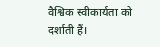वैश्विक स्वीकार्यता को दर्शाती हैं।